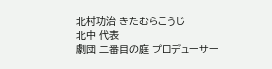北村功治 きたむらこうじ
北中 代表
劇団 二番目の庭 プロデューサー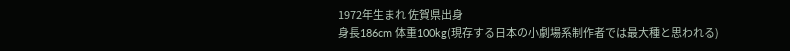1972年生まれ 佐賀県出身
身長186cm 体重100kg(現存する日本の小劇場系制作者では最大種と思われる)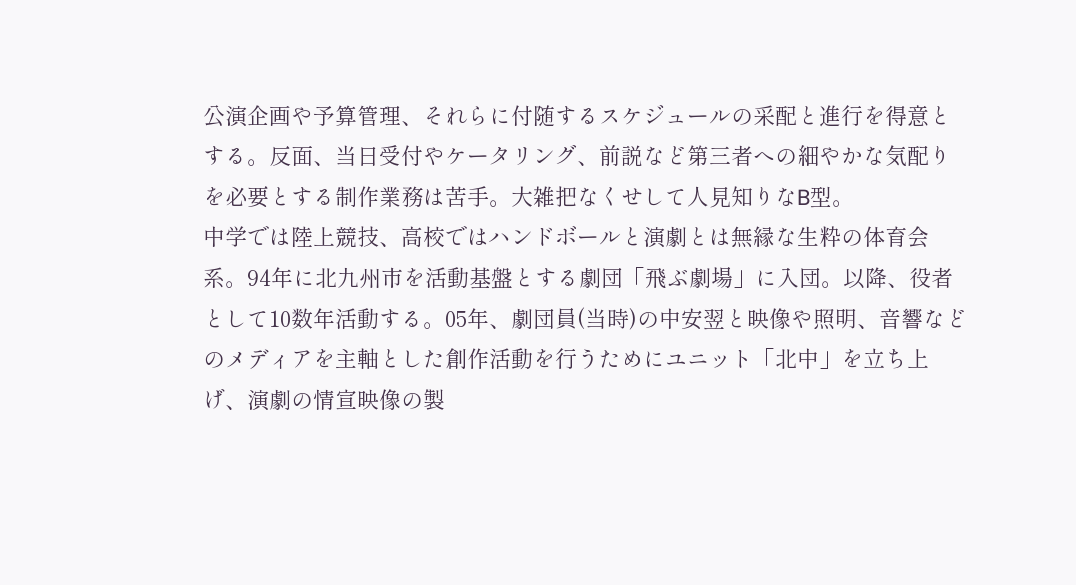公演企画や予算管理、それらに付随するスケジュールの采配と進行を得意とする。反面、当日受付やケータリング、前説など第三者への細やかな気配りを必要とする制作業務は苦手。大雑把なくせして人見知りなB型。
中学では陸上競技、高校ではハンドボールと演劇とは無縁な生粋の体育会系。94年に北九州市を活動基盤とする劇団「飛ぶ劇場」に入団。以降、役者として10数年活動する。05年、劇団員(当時)の中安翌と映像や照明、音響などのメディアを主軸とした創作活動を行うためにユニット「北中」を立ち上げ、演劇の情宣映像の製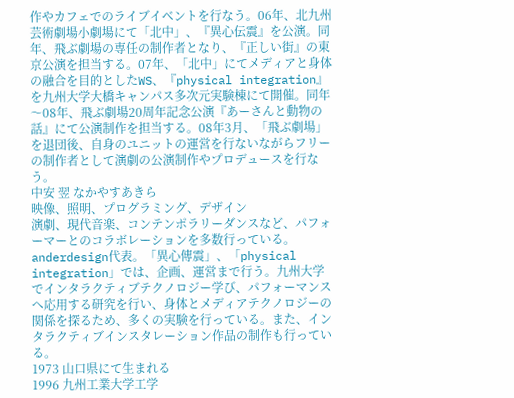作やカフェでのライブイベントを行なう。06年、北九州芸術劇場小劇場にて「北中」、『異心伝震』を公演。同年、飛ぶ劇場の専任の制作者となり、『正しい街』の東京公演を担当する。07年、「北中」にてメディアと身体の融合を目的としたWS、『physical integration』を九州大学大橋キャンパス多次元実験棟にて開催。同年〜08年、飛ぶ劇場20周年記念公演『あーさんと動物の話』にて公演制作を担当する。08年3月、「飛ぶ劇場」を退団後、自身のユニットの運営を行ないながらフリーの制作者として演劇の公演制作やプロデュースを行なう。
中安 翌 なかやすあきら
映像、照明、プログラミング、デザイン
演劇、現代音楽、コンテンポラリーダンスなど、パフォーマーとのコラボレーションを多数行っている。anderdesign代表。「異心傳震」、「physical integration」では、企画、運営まで行う。九州大学でインタラクティブテクノロジー学び、パフォーマンスへ応用する研究を行い、身体とメディアテクノロジーの関係を探るため、多くの実験を行っている。また、インタラクティブインスタレーション作品の制作も行っている。
1973 山口県にて生まれる
1996 九州工業大学工学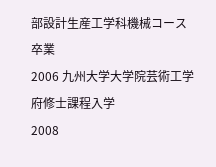部設計生産工学科機械コース卒業
2006 九州大学大学院芸術工学府修士課程入学
2008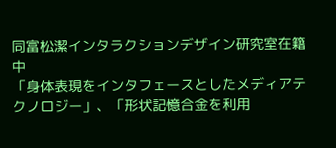同富松潔インタラクションデザイン研究室在籍中
「身体表現をインタフェースとしたメディアテクノロジー」、「形状記憶合金を利用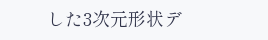した3次元形状デ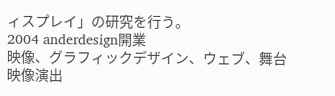ィスプレイ」の研究を行う。
2004 anderdesign開業
映像、グラフィックデザイン、ウェブ、舞台映像演出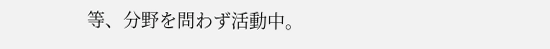等、分野を問わず活動中。